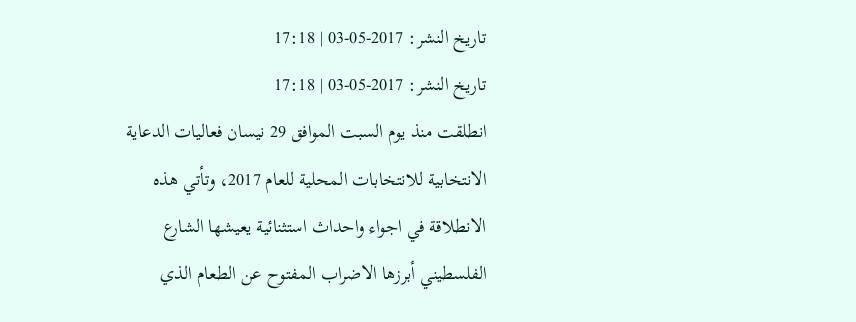تاريخ النشر: 2017-05-03 | 17:18
تاريخ النشر: 2017-05-03 | 17:18
انطلقت منذ يوم السبت الموافق 29 نيسان فعاليات الدعاية الانتخابية للانتخابات المحلية للعام 2017، وتأتي هذه الانطلاقة في اجواء واحداث استثنائية يعيشها الشارع الفلسطيني أبرزها الاضراب المفتوح عن الطعام الذي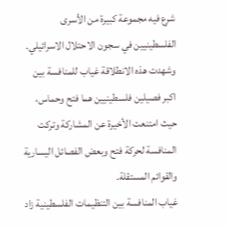شرع فيه مجموعة كبيرة من الأسرى الفلسطينيين في سجون الاحتلال الاسرائيلي. وشهدت هذه الانطلاقة غياب للمنافسة بين اكبر فصيلين فلسطينيين هما فتح وحماس، حيث امتنعت الأخيرة عن المشاركة وتركت المنافسة لحركة فتح وبعض الفصائل اليسارية والقوائم المستقلة.
غياب المنافسة بين التنظيمات الفلسطينية زاد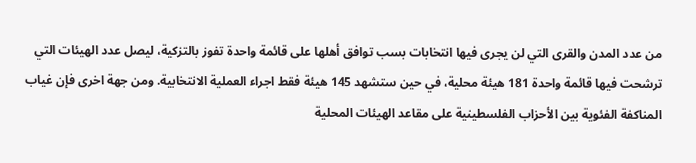من عدد المدن والقرى التي لن يجرى فيها انتخابات بسب توافق أهلها على قائمة واحدة تفوز بالتزكية، ليصل عدد الهيئات التي ترشحت فيها قائمة واحدة 181 هيئة محلية، في حين ستشهد 145 هيئة فقط اجراء العملية الانتخابية. ومن جهة اخرى فإن غياب المناكفة الفئوية بين الأحزاب الفلسطينية على مقاعد الهيئات المحلية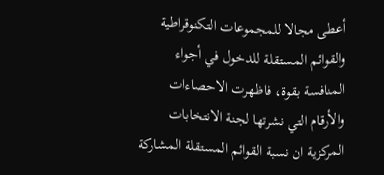أعطى مجالا للمجموعات التكنوقراطية والقوائم المستقلة للدخول في أجواء المنافسة بقوة، فاظهرت الاحصاءات والأرقام التي نشرتها لجنة الانتخابات المركزية ان نسبة القوائم المستقلة المشاركة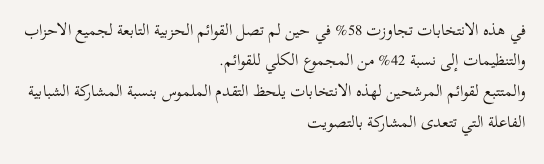في هذه الانتخابات تجاوزت 58% في حين لم تصل القوائم الحزبية التابعة لجميع الاحزاب والتنظيمات إلى نسبة 42% من المجموع الكلي للقوائم.
والمتتبع لقوائم المرشحين لهذه الانتخابات يلحظ التقدم الملموس بنسبة المشاركة الشبابية الفاعلة التي تتعدى المشاركة بالتصويت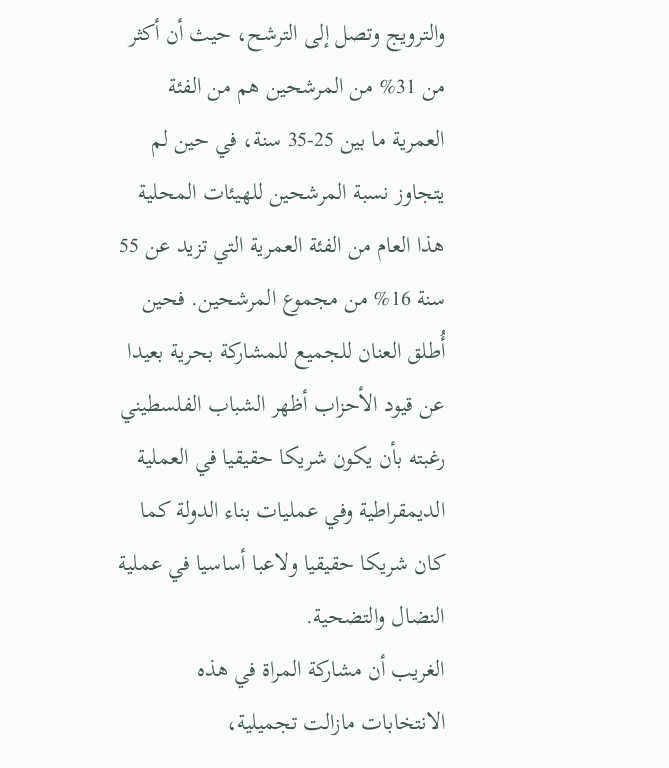والترويج وتصل إلى الترشح، حيث أن أكثر من 31% من المرشحين هم من الفئة العمرية ما بين 25-35 سنة، في حين لم يتجاوز نسبة المرشحين للهيئات المحلية هذا العام من الفئة العمرية التي تزيد عن 55 سنة 16% من مجموع المرشحين. فحين أُطلق العنان للجميع للمشاركة بحرية بعيدا عن قيود الأحزاب أظهر الشباب الفلسطيني رغبته بأن يكون شريكا حقيقيا في العملية الديمقراطية وفي عمليات بناء الدولة كما كان شريكا حقيقيا ولاعبا أساسيا في عملية النضال والتضحية.
الغريب أن مشاركة المراة في هذه الانتخابات مازالت تجميلية،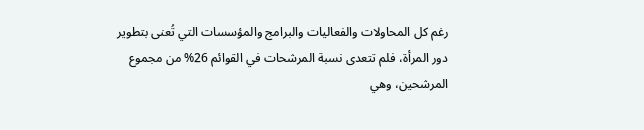رغم كل المحاولات والفعاليات والبرامج والمؤسسات التي تُعنى بتطوير دور المرأة، فلم تتعدى نسبة المرشحات في القوائم 26% من مجموع المرشحين، وهي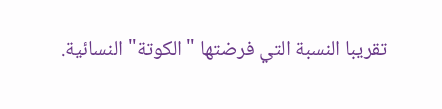تقريبا النسبة التي فرضتها "الكوتة" النسائية.